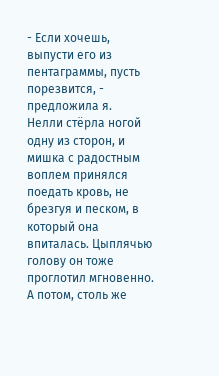- Если хочешь, выпусти его из пентаграммы, пусть порезвится, - предложила я.
Нелли стёрла ногой одну из сторон, и мишка с радостным воплем принялся поедать кровь, не брезгуя и песком, в который она впиталась. Цыплячью голову он тоже проглотил мгновенно. А потом, столь же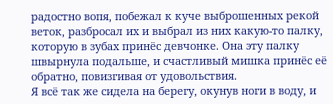радостно вопя, побежал к куче выброшенных рекой веток, разбросал их и выбрал из них какую-то палку, которую в зубах принёс девчонке. Она эту палку швырнула подальше, и счастливый мишка принёс её обратно, повизгивая от удовольствия.
Я всё так же сидела на берегу, окунув ноги в воду, и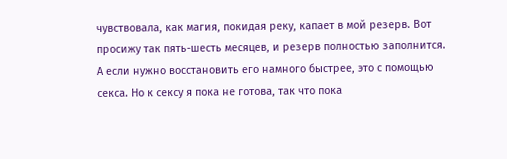чувствовала, как магия, покидая реку, капает в мой резерв. Вот просижу так пять-шесть месяцев, и резерв полностью заполнится. А если нужно восстановить его намного быстрее, это с помощью секса. Но к сексу я пока не готова, так что пока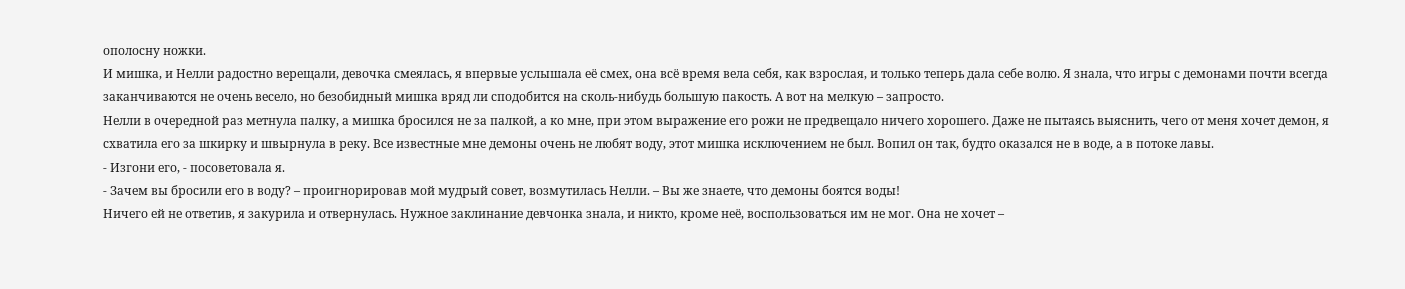ополосну ножки.
И мишка, и Нелли радостно верещали, девочка смеялась, я впервые услышала её смех, она всё время вела себя, как взрослая, и только теперь дала себе волю. Я знала, что игры с демонами почти всегда заканчиваются не очень весело, но безобидный мишка вряд ли сподобится на сколь-нибудь большую пакость. А вот на мелкую – запросто.
Нелли в очередной раз метнула палку, а мишка бросился не за палкой, а ко мне, при этом выражение его рожи не предвещало ничего хорошего. Даже не пытаясь выяснить, чего от меня хочет демон, я схватила его за шкирку и швырнула в реку. Все известные мне демоны очень не любят воду, этот мишка исключением не был. Вопил он так, будто оказался не в воде, а в потоке лавы.
- Изгони его, - посоветовала я.
- Зачем вы бросили его в воду? – проигнорировав мой мудрый совет, возмутилась Нелли. – Вы же знаете, что демоны боятся воды!
Ничего ей не ответив, я закурила и отвернулась. Нужное заклинание девчонка знала, и никто, кроме неё, воспользоваться им не мог. Она не хочет –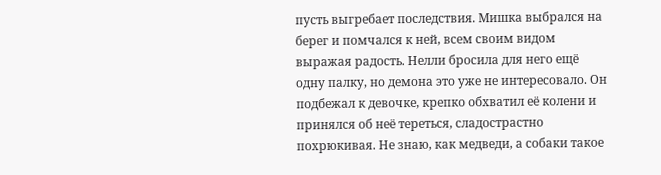пусть выгребает последствия. Мишка выбрался на берег и помчался к ней, всем своим видом выражая радость. Нелли бросила для него ещё одну палку, но демона это уже не интересовало. Он подбежал к девочке, крепко обхватил её колени и принялся об неё тереться, сладострастно похрюкивая. Не знаю, как медведи, а собаки такое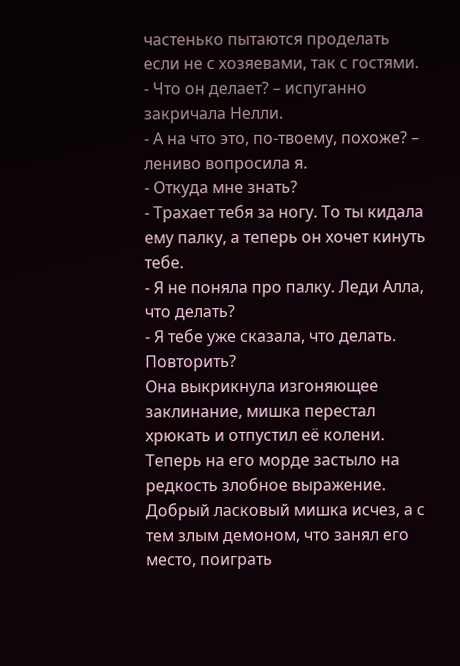частенько пытаются проделать если не с хозяевами, так с гостями.
- Что он делает? – испуганно закричала Нелли.
- А на что это, по-твоему, похоже? – лениво вопросила я.
- Откуда мне знать?
- Трахает тебя за ногу. То ты кидала ему палку, а теперь он хочет кинуть тебе.
- Я не поняла про палку. Леди Алла, что делать?
- Я тебе уже сказала, что делать. Повторить?
Она выкрикнула изгоняющее заклинание, мишка перестал хрюкать и отпустил её колени. Теперь на его морде застыло на редкость злобное выражение. Добрый ласковый мишка исчез, а с тем злым демоном, что занял его место, поиграть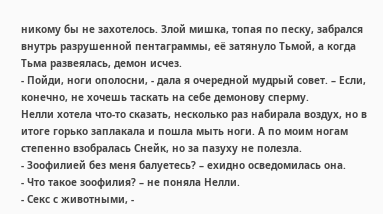никому бы не захотелось. Злой мишка, топая по песку, забрался внутрь разрушенной пентаграммы, её затянуло Тьмой, а когда Тьма развеялась, демон исчез.
- Пойди, ноги ополосни, - дала я очередной мудрый совет. – Если, конечно, не хочешь таскать на себе демонову сперму.
Нелли хотела что-то сказать, несколько раз набирала воздух, но в итоге горько заплакала и пошла мыть ноги. А по моим ногам степенно взобралась Снейк, но за пазуху не полезла.
- Зоофилией без меня балуетесь? – ехидно осведомилась она.
- Что такое зоофилия? – не поняла Нелли.
- Секс с животными, -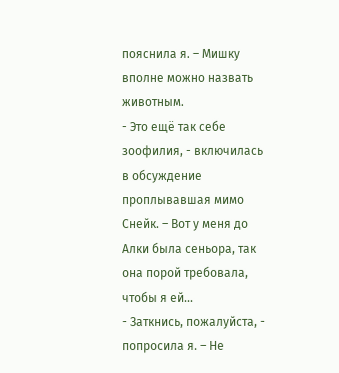пояснила я. – Мишку вполне можно назвать животным.
- Это ещё так себе зоофилия, - включилась в обсуждение проплывавшая мимо Снейк. – Вот у меня до Алки была сеньора, так она порой требовала, чтобы я ей…
- Заткнись, пожалуйста, - попросила я. – Не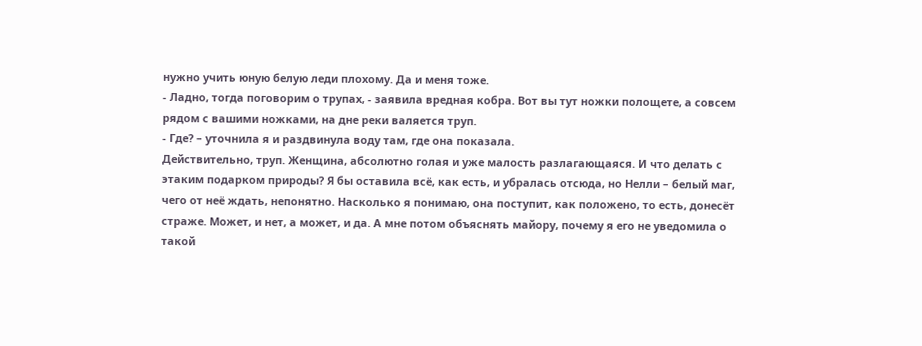нужно учить юную белую леди плохому. Да и меня тоже.
- Ладно, тогда поговорим о трупах, - заявила вредная кобра. Вот вы тут ножки полощете, а совсем рядом с вашими ножками, на дне реки валяется труп.
- Где? – уточнила я и раздвинула воду там, где она показала.
Действительно, труп. Женщина, абсолютно голая и уже малость разлагающаяся. И что делать с этаким подарком природы? Я бы оставила всё, как есть, и убралась отсюда, но Нелли – белый маг, чего от неё ждать, непонятно. Насколько я понимаю, она поступит, как положено, то есть, донесёт страже. Может, и нет, а может, и да. А мне потом объяснять майору, почему я его не уведомила о такой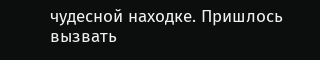чудесной находке. Пришлось вызвать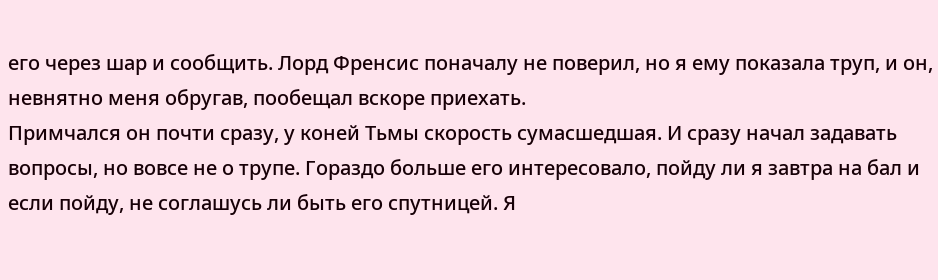его через шар и сообщить. Лорд Френсис поначалу не поверил, но я ему показала труп, и он, невнятно меня обругав, пообещал вскоре приехать.
Примчался он почти сразу, у коней Тьмы скорость сумасшедшая. И сразу начал задавать вопросы, но вовсе не о трупе. Гораздо больше его интересовало, пойду ли я завтра на бал и если пойду, не соглашусь ли быть его спутницей. Я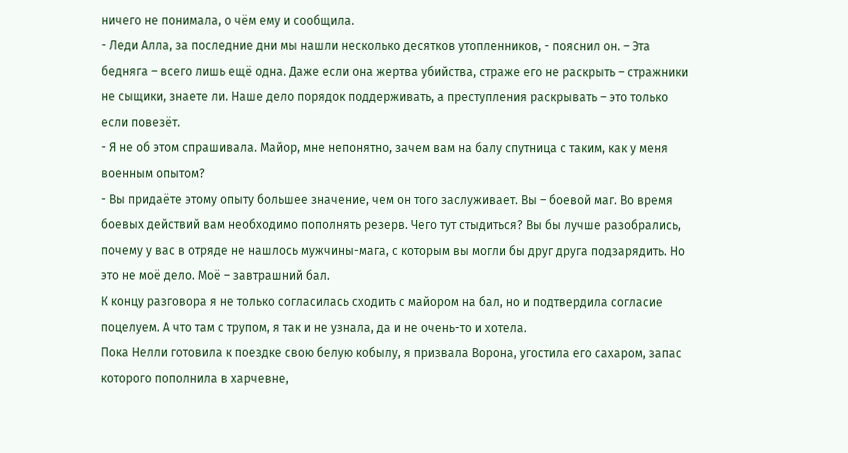ничего не понимала, о чём ему и сообщила.
- Леди Алла, за последние дни мы нашли несколько десятков утопленников, - пояснил он. – Эта бедняга – всего лишь ещё одна. Даже если она жертва убийства, страже его не раскрыть – стражники не сыщики, знаете ли. Наше дело порядок поддерживать, а преступления раскрывать – это только если повезёт.
- Я не об этом спрашивала. Майор, мне непонятно, зачем вам на балу спутница с таким, как у меня военным опытом?
- Вы придаёте этому опыту большее значение, чем он того заслуживает. Вы – боевой маг. Во время боевых действий вам необходимо пополнять резерв. Чего тут стыдиться? Вы бы лучше разобрались, почему у вас в отряде не нашлось мужчины-мага, с которым вы могли бы друг друга подзарядить. Но это не моё дело. Моё – завтрашний бал.
К концу разговора я не только согласилась сходить с майором на бал, но и подтвердила согласие поцелуем. А что там с трупом, я так и не узнала, да и не очень-то и хотела.
Пока Нелли готовила к поездке свою белую кобылу, я призвала Ворона, угостила его сахаром, запас которого пополнила в харчевне,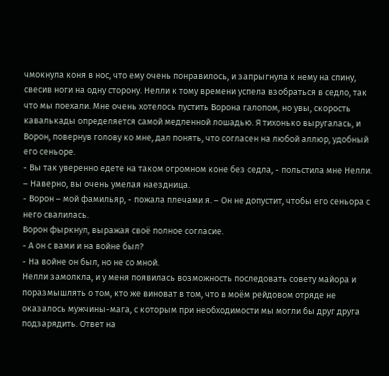чмокнула коня в нос, что ему очень понравилось, и запрыгнула к нему на спину, свесив ноги на одну сторону. Нелли к тому времени успела взобраться в седло, так что мы поехали. Мне очень хотелось пустить Ворона галопом, но увы, скорость кавалькады определяется самой медленной лошадью. Я тихонько выругалась, и Ворон, повернув голову ко мне, дал понять, что согласен на любой аллюр, удобный его сеньоре.
- Вы так уверенно едете на таком огромном коне без седла, - польстила мне Нелли. – Наверно, вы очень умелая наездница.
- Ворон – мой фамильяр, - пожала плечами я. – Он не допустит, чтобы его сеньора с него свалилась.
Ворон фыркнул, выражая своё полное согласие.
- А он с вами и на войне был?
- На войне он был, но не со мной.
Нелли замолкла, и у меня появилась возможность последовать совету майора и поразмышлять о том, кто же виноват в том, что в моём рейдовом отряде не оказалось мужчины-мага, с которым при необходимости мы могли бы друг друга подзарядить. Ответ на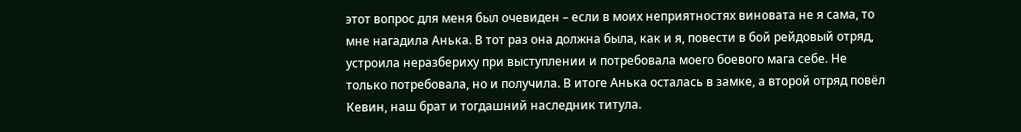этот вопрос для меня был очевиден – если в моих неприятностях виновата не я сама, то мне нагадила Анька. В тот раз она должна была, как и я, повести в бой рейдовый отряд, устроила неразбериху при выступлении и потребовала моего боевого мага себе. Не только потребовала, но и получила. В итоге Анька осталась в замке, а второй отряд повёл Кевин, наш брат и тогдашний наследник титула.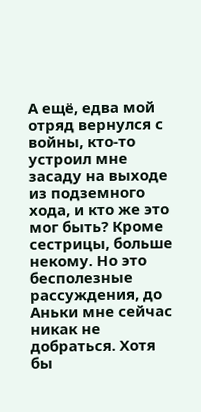А ещё, едва мой отряд вернулся с войны, кто-то устроил мне засаду на выходе из подземного хода, и кто же это мог быть? Кроме сестрицы, больше некому. Но это бесполезные рассуждения, до Аньки мне сейчас никак не добраться. Хотя бы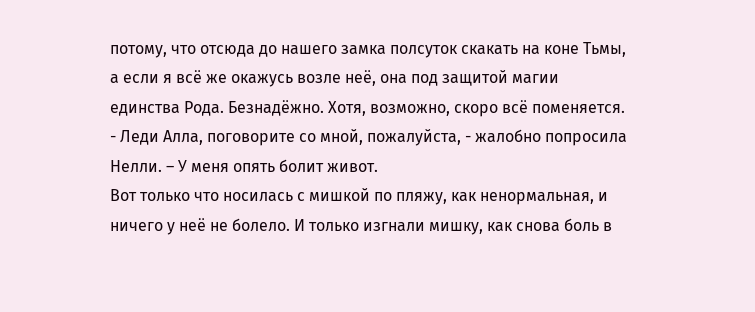потому, что отсюда до нашего замка полсуток скакать на коне Тьмы, а если я всё же окажусь возле неё, она под защитой магии единства Рода. Безнадёжно. Хотя, возможно, скоро всё поменяется.
- Леди Алла, поговорите со мной, пожалуйста, - жалобно попросила Нелли. – У меня опять болит живот.
Вот только что носилась с мишкой по пляжу, как ненормальная, и ничего у неё не болело. И только изгнали мишку, как снова боль в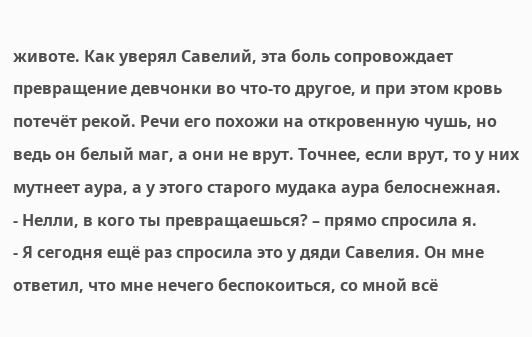животе. Как уверял Савелий, эта боль сопровождает превращение девчонки во что-то другое, и при этом кровь потечёт рекой. Речи его похожи на откровенную чушь, но ведь он белый маг, а они не врут. Точнее, если врут, то у них мутнеет аура, а у этого старого мудака аура белоснежная.
- Нелли, в кого ты превращаешься? – прямо спросила я.
- Я сегодня ещё раз спросила это у дяди Савелия. Он мне ответил, что мне нечего беспокоиться, со мной всё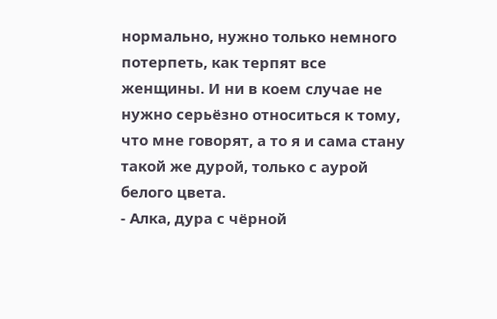нормально, нужно только немного потерпеть, как терпят все женщины. И ни в коем случае не нужно серьёзно относиться к тому, что мне говорят, а то я и сама стану такой же дурой, только с аурой белого цвета.
- Алка, дура с чёрной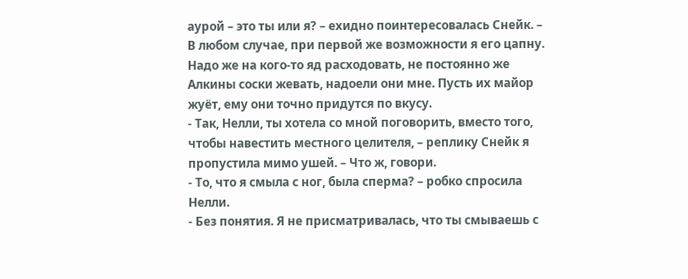аурой – это ты или я? – ехидно поинтересовалась Снейк. – В любом случае, при первой же возможности я его цапну. Надо же на кого-то яд расходовать, не постоянно же Алкины соски жевать, надоели они мне. Пусть их майор жуёт, ему они точно придутся по вкусу.
- Так, Нелли, ты хотела со мной поговорить, вместо того, чтобы навестить местного целителя, – реплику Снейк я пропустила мимо ушей. – Что ж, говори.
- То, что я смыла с ног, была сперма? – робко спросила Нелли.
- Без понятия. Я не присматривалась, что ты смываешь с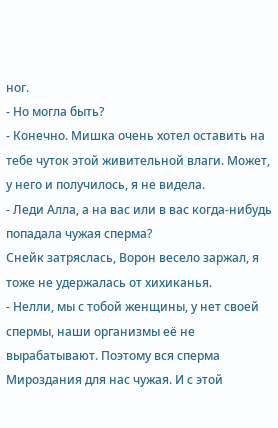ног.
- Но могла быть?
- Конечно. Мишка очень хотел оставить на тебе чуток этой живительной влаги. Может, у него и получилось, я не видела.
- Леди Алла, а на вас или в вас когда-нибудь попадала чужая сперма?
Снейк затряслась, Ворон весело заржал, я тоже не удержалась от хихиканья.
- Нелли, мы с тобой женщины, у нет своей спермы, наши организмы её не вырабатывают. Поэтому вся сперма Мироздания для нас чужая. И с этой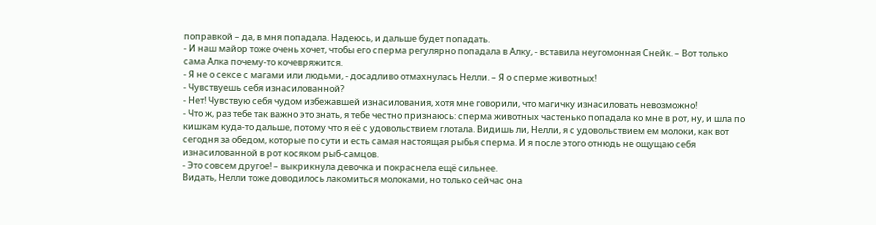поправкой – да, в мня попадала. Надеюсь, и дальше будет попадать.
- И наш майор тоже очень хочет, чтобы его сперма регулярно попадала в Алку, - вставила неугомонная Снейк. – Вот только сама Алка почему-то кочевряжится.
- Я не о сексе с магами или людьми, - досадливо отмахнулась Нелли. – Я о сперме животных!
- Чувствуешь себя изнасилованной?
- Нет! Чувствую себя чудом избежавшей изнасилования, хотя мне говорили, что магичку изнасиловать невозможно!
- Что ж, раз тебе так важно это знать, я тебе честно признаюсь: сперма животных частенько попадала ко мне в рот, ну, и шла по кишкам куда-то дальше, потому что я её с удовольствием глотала. Видишь ли, Нелли, я с удовольствием ем молоки, как вот сегодня за обедом, которые по сути и есть самая настоящая рыбья сперма. И я после этого отнюдь не ощущаю себя изнасилованной в рот косяком рыб-самцов.
- Это совсем другое! – выкрикнула девочка и покраснела ещё сильнее.
Видать, Нелли тоже доводилось лакомиться молоками, но только сейчас она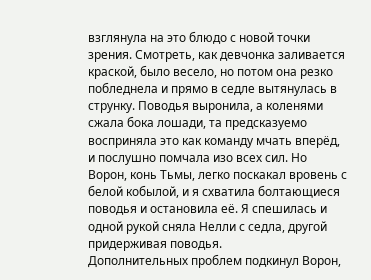взглянула на это блюдо с новой точки зрения. Смотреть, как девчонка заливается краской, было весело, но потом она резко побледнела и прямо в седле вытянулась в струнку. Поводья выронила, а коленями сжала бока лошади, та предсказуемо восприняла это как команду мчать вперёд, и послушно помчала изо всех сил. Но Ворон, конь Тьмы, легко поскакал вровень с белой кобылой, и я схватила болтающиеся поводья и остановила её. Я спешилась и одной рукой сняла Нелли с седла, другой придерживая поводья.
Дополнительных проблем подкинул Ворон,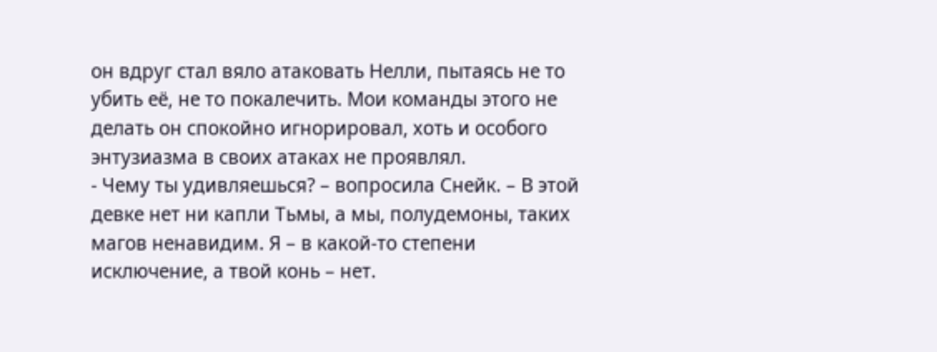он вдруг стал вяло атаковать Нелли, пытаясь не то убить её, не то покалечить. Мои команды этого не делать он спокойно игнорировал, хоть и особого энтузиазма в своих атаках не проявлял.
- Чему ты удивляешься? – вопросила Снейк. – В этой девке нет ни капли Тьмы, а мы, полудемоны, таких магов ненавидим. Я – в какой-то степени исключение, а твой конь – нет.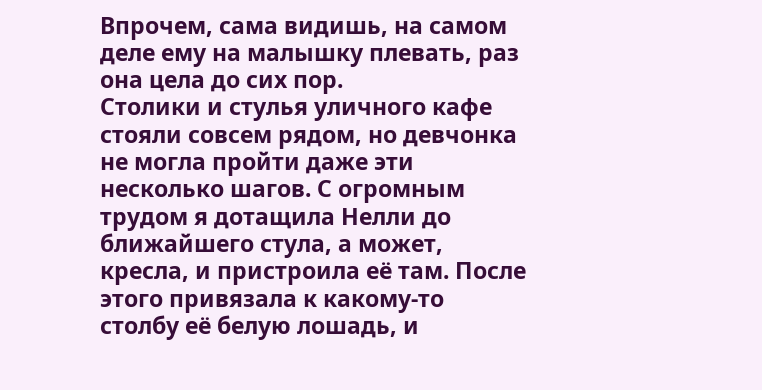Впрочем, сама видишь, на самом деле ему на малышку плевать, раз она цела до сих пор.
Столики и стулья уличного кафе стояли совсем рядом, но девчонка не могла пройти даже эти несколько шагов. С огромным трудом я дотащила Нелли до ближайшего стула, а может, кресла, и пристроила её там. После этого привязала к какому-то столбу её белую лошадь, и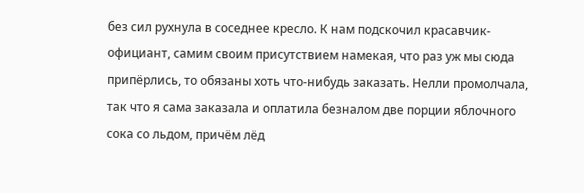без сил рухнула в соседнее кресло. К нам подскочил красавчик-официант, самим своим присутствием намекая, что раз уж мы сюда припёрлись, то обязаны хоть что-нибудь заказать. Нелли промолчала, так что я сама заказала и оплатила безналом две порции яблочного сока со льдом, причём лёд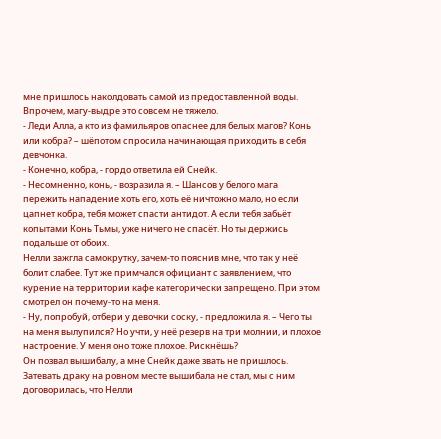мне пришлось наколдовать самой из предоставленной воды. Впрочем, магу-выдре это совсем не тяжело.
- Леди Алла, а кто из фамильяров опаснее для белых магов? Конь или кобра? – шёпотом спросила начинающая приходить в себя девчонка.
- Конечно, кобра, - гордо ответила ей Снейк.
- Несомненно, конь, - возразила я. – Шансов у белого мага пережить нападение хоть его, хоть её ничтожно мало, но если цапнет кобра, тебя может спасти антидот. А если тебя забьёт копытами Конь Тьмы, уже ничего не спасёт. Но ты держись подальше от обоих.
Нелли зажгла самокрутку, зачем-то пояснив мне, что так у неё болит слабее. Тут же примчался официант с заявлением, что курение на территории кафе категорически запрещено. При этом смотрел он почему-то на меня.
- Ну, попробуй, отбери у девочки соску, - предложила я. – Чего ты на меня вылупился? Но учти, у неё резерв на три молнии, и плохое настроение. У меня оно тоже плохое. Рискнёшь?
Он позвал вышибалу, а мне Снейк даже звать не пришлось. Затевать драку на ровном месте вышибала не стал, мы с ним договорилась, что Нелли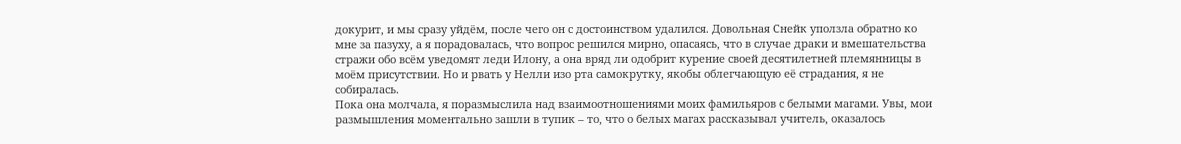докурит, и мы сразу уйдём, после чего он с достоинством удалился. Довольная Снейк уползла обратно ко мне за пазуху, а я порадовалась, что вопрос решился мирно, опасаясь, что в случае драки и вмешательства стражи обо всём уведомят леди Илону, а она вряд ли одобрит курение своей десятилетней племянницы в моём присутствии. Но и рвать у Нелли изо рта самокрутку, якобы облегчающую её страдания, я не собиралась.
Пока она молчала, я поразмыслила над взаимоотношениями моих фамильяров с белыми магами. Увы, мои размышления моментально зашли в тупик – то, что о белых магах рассказывал учитель, оказалось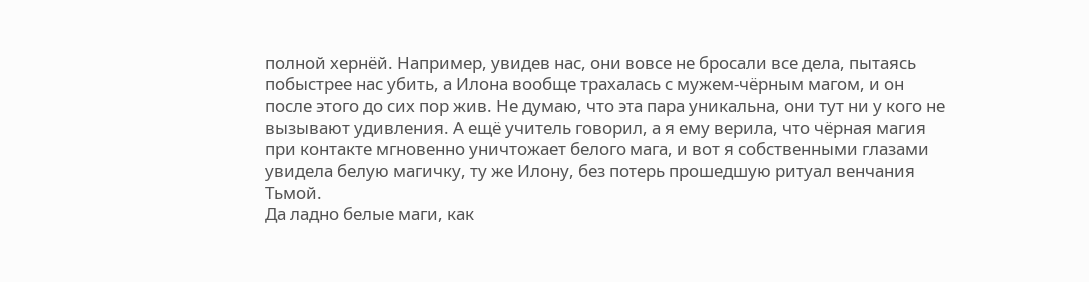полной хернёй. Например, увидев нас, они вовсе не бросали все дела, пытаясь побыстрее нас убить, а Илона вообще трахалась с мужем-чёрным магом, и он после этого до сих пор жив. Не думаю, что эта пара уникальна, они тут ни у кого не вызывают удивления. А ещё учитель говорил, а я ему верила, что чёрная магия при контакте мгновенно уничтожает белого мага, и вот я собственными глазами увидела белую магичку, ту же Илону, без потерь прошедшую ритуал венчания Тьмой.
Да ладно белые маги, как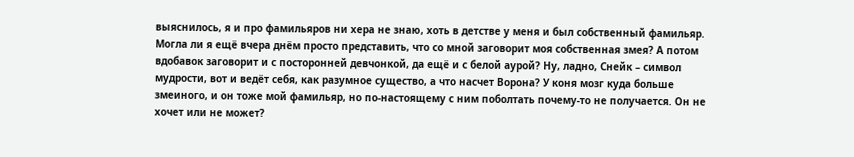выяснилось, я и про фамильяров ни хера не знаю, хоть в детстве у меня и был собственный фамильяр. Могла ли я ещё вчера днём просто представить, что со мной заговорит моя собственная змея? А потом вдобавок заговорит и с посторонней девчонкой, да ещё и с белой аурой? Ну, ладно, Снейк – символ мудрости, вот и ведёт себя, как разумное существо, а что насчет Ворона? У коня мозг куда больше змеиного, и он тоже мой фамильяр, но по-настоящему с ним поболтать почему-то не получается. Он не хочет или не может?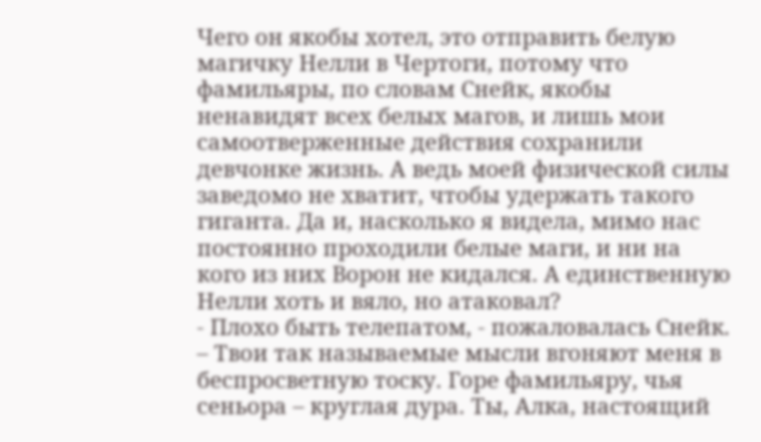Чего он якобы хотел, это отправить белую магичку Нелли в Чертоги, потому что фамильяры, по словам Снейк, якобы ненавидят всех белых магов, и лишь мои самоотверженные действия сохранили девчонке жизнь. А ведь моей физической силы заведомо не хватит, чтобы удержать такого гиганта. Да и, насколько я видела, мимо нас постоянно проходили белые маги, и ни на кого из них Ворон не кидался. А единственную Нелли хоть и вяло, но атаковал?
- Плохо быть телепатом, - пожаловалась Снейк. – Твои так называемые мысли вгоняют меня в беспросветную тоску. Горе фамильяру, чья сеньора – круглая дура. Ты, Алка, настоящий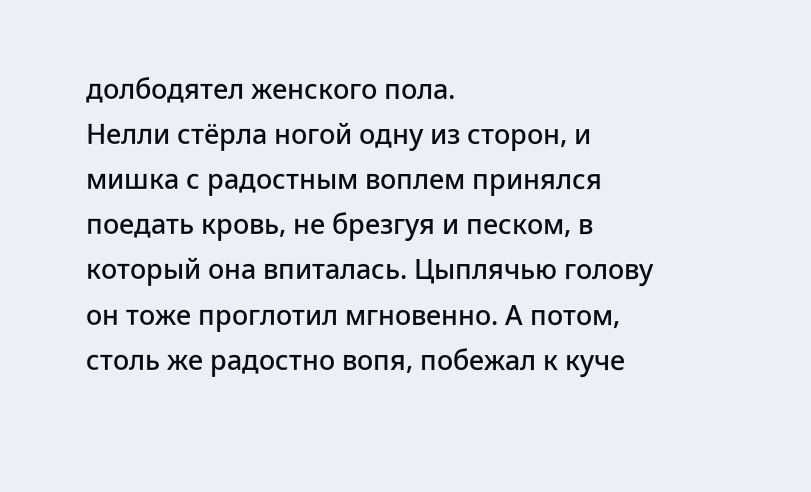долбодятел женского пола.
Нелли стёрла ногой одну из сторон, и мишка с радостным воплем принялся поедать кровь, не брезгуя и песком, в который она впиталась. Цыплячью голову он тоже проглотил мгновенно. А потом, столь же радостно вопя, побежал к куче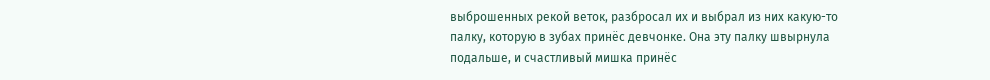выброшенных рекой веток, разбросал их и выбрал из них какую-то палку, которую в зубах принёс девчонке. Она эту палку швырнула подальше, и счастливый мишка принёс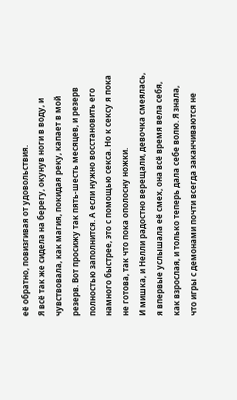её обратно, повизгивая от удовольствия.
Я всё так же сидела на берегу, окунув ноги в воду, и чувствовала, как магия, покидая реку, капает в мой резерв. Вот просижу так пять-шесть месяцев, и резерв полностью заполнится. А если нужно восстановить его намного быстрее, это с помощью секса. Но к сексу я пока не готова, так что пока ополосну ножки.
И мишка, и Нелли радостно верещали, девочка смеялась, я впервые услышала её смех, она всё время вела себя, как взрослая, и только теперь дала себе волю. Я знала, что игры с демонами почти всегда заканчиваются не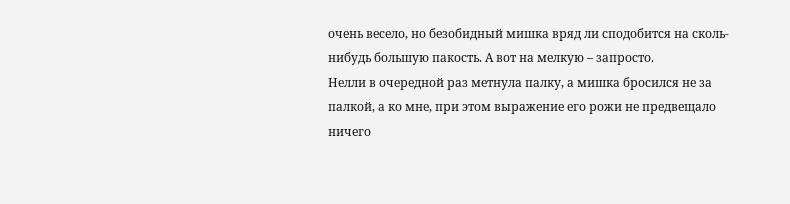очень весело, но безобидный мишка вряд ли сподобится на сколь-нибудь большую пакость. А вот на мелкую – запросто.
Нелли в очередной раз метнула палку, а мишка бросился не за палкой, а ко мне, при этом выражение его рожи не предвещало ничего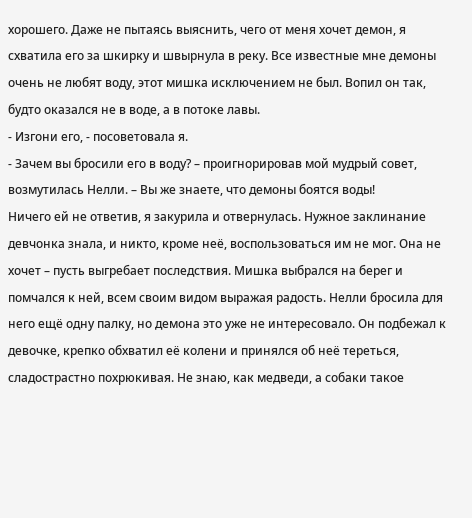хорошего. Даже не пытаясь выяснить, чего от меня хочет демон, я схватила его за шкирку и швырнула в реку. Все известные мне демоны очень не любят воду, этот мишка исключением не был. Вопил он так, будто оказался не в воде, а в потоке лавы.
- Изгони его, - посоветовала я.
- Зачем вы бросили его в воду? – проигнорировав мой мудрый совет, возмутилась Нелли. – Вы же знаете, что демоны боятся воды!
Ничего ей не ответив, я закурила и отвернулась. Нужное заклинание девчонка знала, и никто, кроме неё, воспользоваться им не мог. Она не хочет – пусть выгребает последствия. Мишка выбрался на берег и помчался к ней, всем своим видом выражая радость. Нелли бросила для него ещё одну палку, но демона это уже не интересовало. Он подбежал к девочке, крепко обхватил её колени и принялся об неё тереться, сладострастно похрюкивая. Не знаю, как медведи, а собаки такое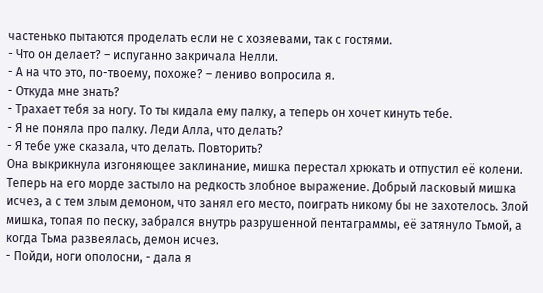частенько пытаются проделать если не с хозяевами, так с гостями.
- Что он делает? – испуганно закричала Нелли.
- А на что это, по-твоему, похоже? – лениво вопросила я.
- Откуда мне знать?
- Трахает тебя за ногу. То ты кидала ему палку, а теперь он хочет кинуть тебе.
- Я не поняла про палку. Леди Алла, что делать?
- Я тебе уже сказала, что делать. Повторить?
Она выкрикнула изгоняющее заклинание, мишка перестал хрюкать и отпустил её колени. Теперь на его морде застыло на редкость злобное выражение. Добрый ласковый мишка исчез, а с тем злым демоном, что занял его место, поиграть никому бы не захотелось. Злой мишка, топая по песку, забрался внутрь разрушенной пентаграммы, её затянуло Тьмой, а когда Тьма развеялась, демон исчез.
- Пойди, ноги ополосни, - дала я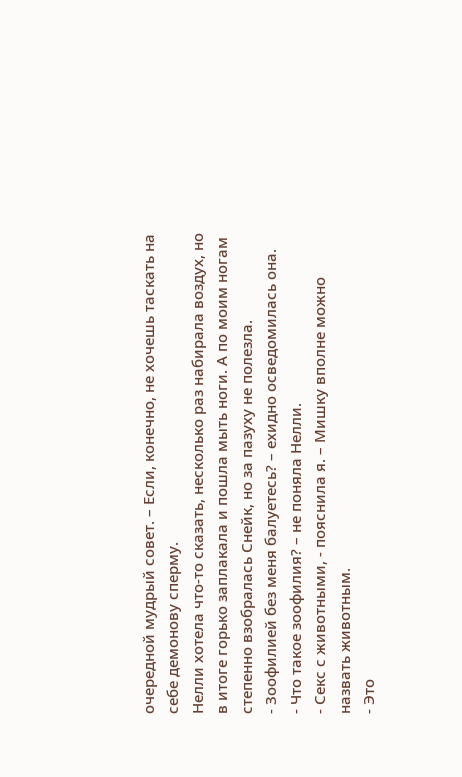очередной мудрый совет. – Если, конечно, не хочешь таскать на себе демонову сперму.
Нелли хотела что-то сказать, несколько раз набирала воздух, но в итоге горько заплакала и пошла мыть ноги. А по моим ногам степенно взобралась Снейк, но за пазуху не полезла.
- Зоофилией без меня балуетесь? – ехидно осведомилась она.
- Что такое зоофилия? – не поняла Нелли.
- Секс с животными, - пояснила я. – Мишку вполне можно назвать животным.
- Это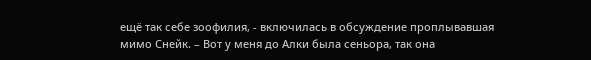ещё так себе зоофилия, - включилась в обсуждение проплывавшая мимо Снейк. – Вот у меня до Алки была сеньора, так она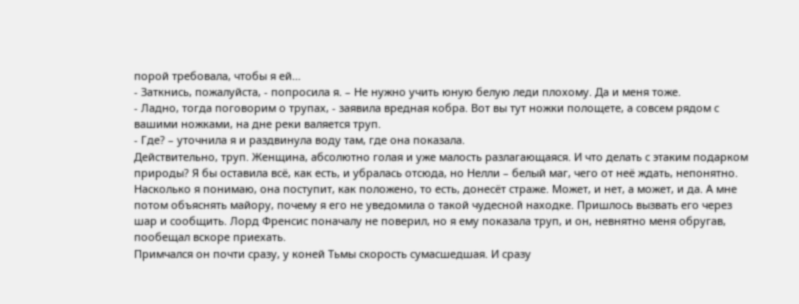порой требовала, чтобы я ей…
- Заткнись, пожалуйста, - попросила я. – Не нужно учить юную белую леди плохому. Да и меня тоже.
- Ладно, тогда поговорим о трупах, - заявила вредная кобра. Вот вы тут ножки полощете, а совсем рядом с вашими ножками, на дне реки валяется труп.
- Где? – уточнила я и раздвинула воду там, где она показала.
Действительно, труп. Женщина, абсолютно голая и уже малость разлагающаяся. И что делать с этаким подарком природы? Я бы оставила всё, как есть, и убралась отсюда, но Нелли – белый маг, чего от неё ждать, непонятно. Насколько я понимаю, она поступит, как положено, то есть, донесёт страже. Может, и нет, а может, и да. А мне потом объяснять майору, почему я его не уведомила о такой чудесной находке. Пришлось вызвать его через шар и сообщить. Лорд Френсис поначалу не поверил, но я ему показала труп, и он, невнятно меня обругав, пообещал вскоре приехать.
Примчался он почти сразу, у коней Тьмы скорость сумасшедшая. И сразу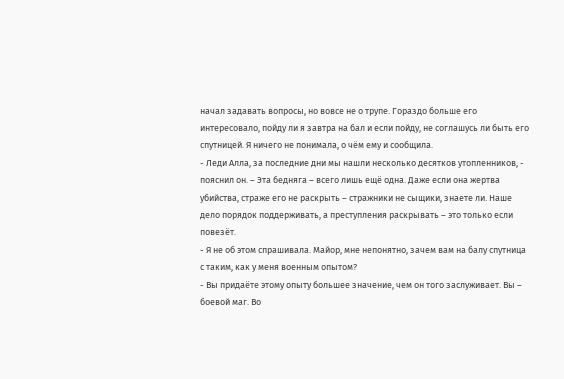начал задавать вопросы, но вовсе не о трупе. Гораздо больше его интересовало, пойду ли я завтра на бал и если пойду, не соглашусь ли быть его спутницей. Я ничего не понимала, о чём ему и сообщила.
- Леди Алла, за последние дни мы нашли несколько десятков утопленников, - пояснил он. – Эта бедняга – всего лишь ещё одна. Даже если она жертва убийства, страже его не раскрыть – стражники не сыщики, знаете ли. Наше дело порядок поддерживать, а преступления раскрывать – это только если повезёт.
- Я не об этом спрашивала. Майор, мне непонятно, зачем вам на балу спутница с таким, как у меня военным опытом?
- Вы придаёте этому опыту большее значение, чем он того заслуживает. Вы – боевой маг. Во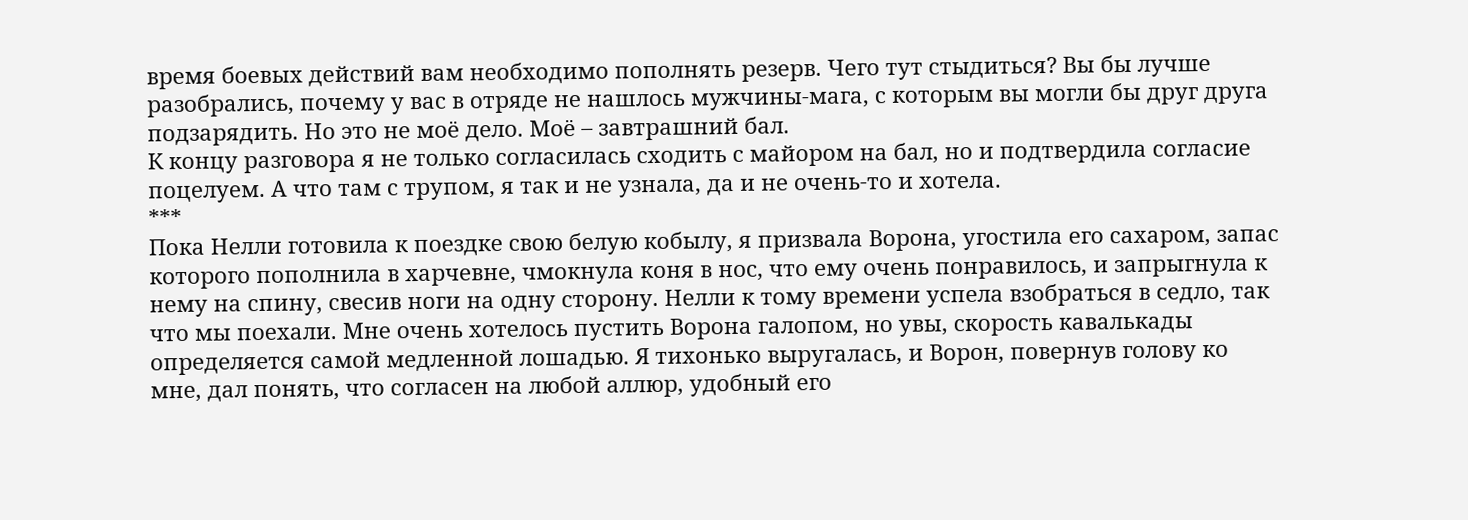время боевых действий вам необходимо пополнять резерв. Чего тут стыдиться? Вы бы лучше разобрались, почему у вас в отряде не нашлось мужчины-мага, с которым вы могли бы друг друга подзарядить. Но это не моё дело. Моё – завтрашний бал.
К концу разговора я не только согласилась сходить с майором на бал, но и подтвердила согласие поцелуем. А что там с трупом, я так и не узнала, да и не очень-то и хотела.
***
Пока Нелли готовила к поездке свою белую кобылу, я призвала Ворона, угостила его сахаром, запас которого пополнила в харчевне, чмокнула коня в нос, что ему очень понравилось, и запрыгнула к нему на спину, свесив ноги на одну сторону. Нелли к тому времени успела взобраться в седло, так что мы поехали. Мне очень хотелось пустить Ворона галопом, но увы, скорость кавалькады определяется самой медленной лошадью. Я тихонько выругалась, и Ворон, повернув голову ко мне, дал понять, что согласен на любой аллюр, удобный его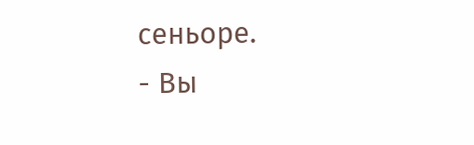сеньоре.
- Вы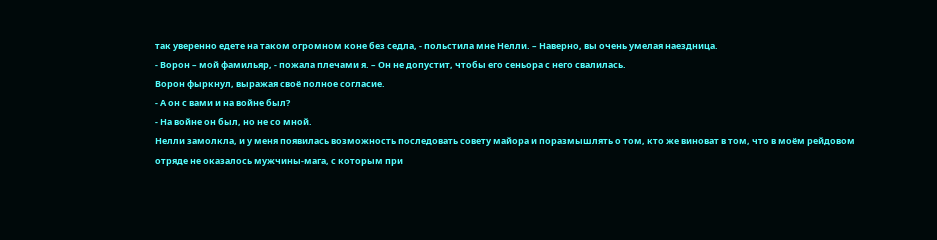так уверенно едете на таком огромном коне без седла, - польстила мне Нелли. – Наверно, вы очень умелая наездница.
- Ворон – мой фамильяр, - пожала плечами я. – Он не допустит, чтобы его сеньора с него свалилась.
Ворон фыркнул, выражая своё полное согласие.
- А он с вами и на войне был?
- На войне он был, но не со мной.
Нелли замолкла, и у меня появилась возможность последовать совету майора и поразмышлять о том, кто же виноват в том, что в моём рейдовом отряде не оказалось мужчины-мага, с которым при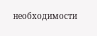необходимости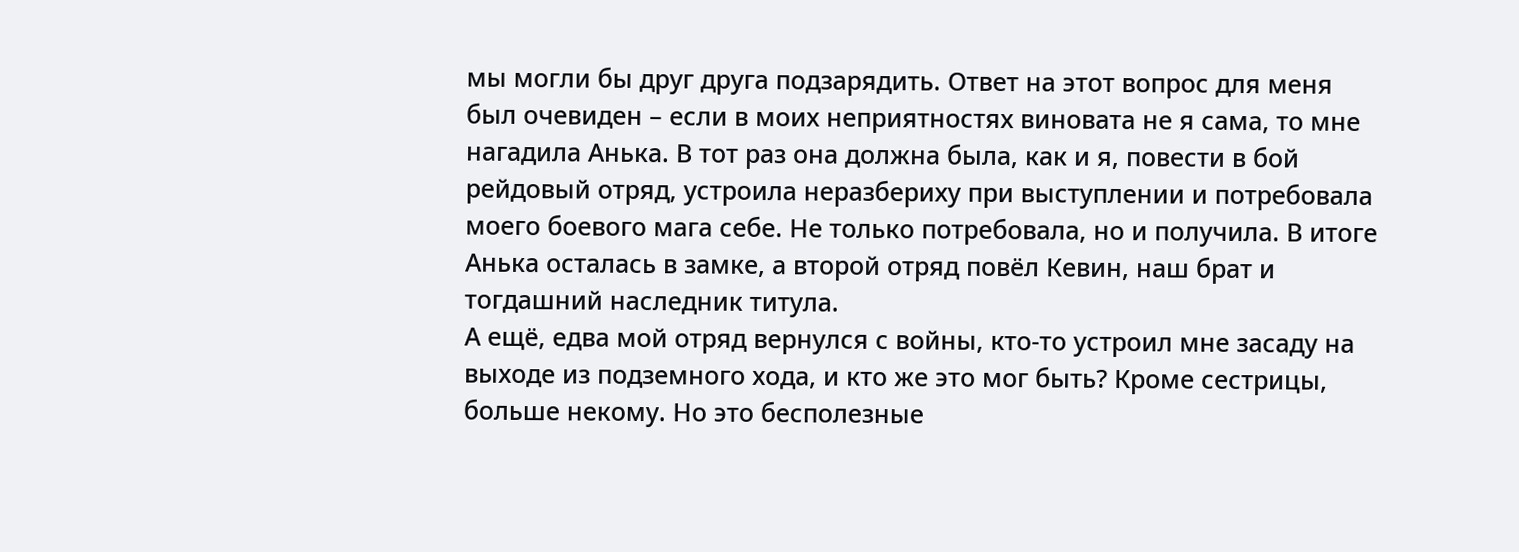мы могли бы друг друга подзарядить. Ответ на этот вопрос для меня был очевиден – если в моих неприятностях виновата не я сама, то мне нагадила Анька. В тот раз она должна была, как и я, повести в бой рейдовый отряд, устроила неразбериху при выступлении и потребовала моего боевого мага себе. Не только потребовала, но и получила. В итоге Анька осталась в замке, а второй отряд повёл Кевин, наш брат и тогдашний наследник титула.
А ещё, едва мой отряд вернулся с войны, кто-то устроил мне засаду на выходе из подземного хода, и кто же это мог быть? Кроме сестрицы, больше некому. Но это бесполезные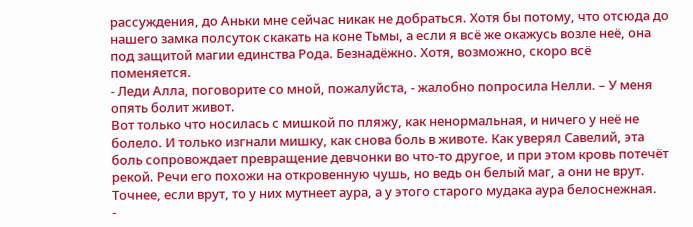рассуждения, до Аньки мне сейчас никак не добраться. Хотя бы потому, что отсюда до нашего замка полсуток скакать на коне Тьмы, а если я всё же окажусь возле неё, она под защитой магии единства Рода. Безнадёжно. Хотя, возможно, скоро всё поменяется.
- Леди Алла, поговорите со мной, пожалуйста, - жалобно попросила Нелли. – У меня опять болит живот.
Вот только что носилась с мишкой по пляжу, как ненормальная, и ничего у неё не болело. И только изгнали мишку, как снова боль в животе. Как уверял Савелий, эта боль сопровождает превращение девчонки во что-то другое, и при этом кровь потечёт рекой. Речи его похожи на откровенную чушь, но ведь он белый маг, а они не врут. Точнее, если врут, то у них мутнеет аура, а у этого старого мудака аура белоснежная.
-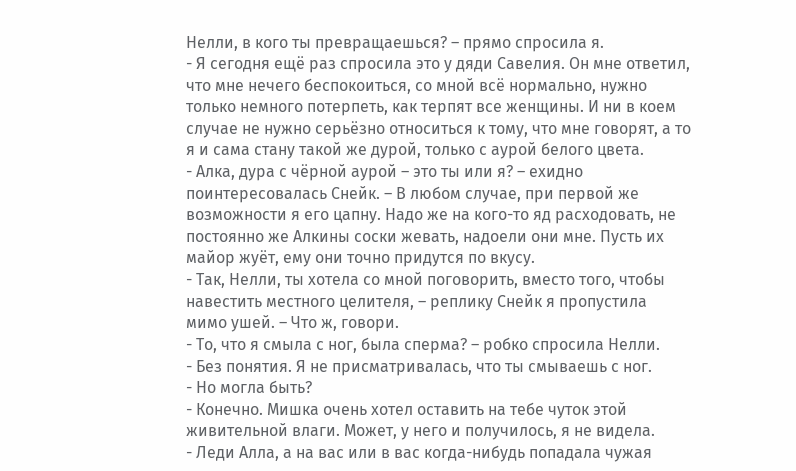Нелли, в кого ты превращаешься? – прямо спросила я.
- Я сегодня ещё раз спросила это у дяди Савелия. Он мне ответил, что мне нечего беспокоиться, со мной всё нормально, нужно только немного потерпеть, как терпят все женщины. И ни в коем случае не нужно серьёзно относиться к тому, что мне говорят, а то я и сама стану такой же дурой, только с аурой белого цвета.
- Алка, дура с чёрной аурой – это ты или я? – ехидно поинтересовалась Снейк. – В любом случае, при первой же возможности я его цапну. Надо же на кого-то яд расходовать, не постоянно же Алкины соски жевать, надоели они мне. Пусть их майор жуёт, ему они точно придутся по вкусу.
- Так, Нелли, ты хотела со мной поговорить, вместо того, чтобы навестить местного целителя, – реплику Снейк я пропустила мимо ушей. – Что ж, говори.
- То, что я смыла с ног, была сперма? – робко спросила Нелли.
- Без понятия. Я не присматривалась, что ты смываешь с ног.
- Но могла быть?
- Конечно. Мишка очень хотел оставить на тебе чуток этой живительной влаги. Может, у него и получилось, я не видела.
- Леди Алла, а на вас или в вас когда-нибудь попадала чужая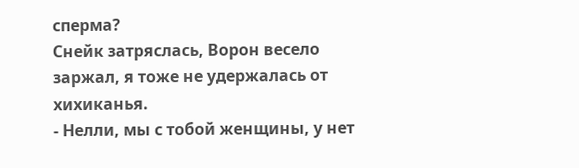сперма?
Снейк затряслась, Ворон весело заржал, я тоже не удержалась от хихиканья.
- Нелли, мы с тобой женщины, у нет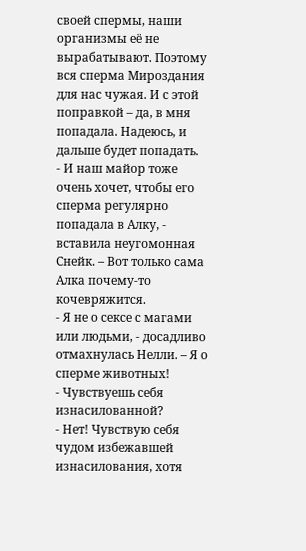своей спермы, наши организмы её не вырабатывают. Поэтому вся сперма Мироздания для нас чужая. И с этой поправкой – да, в мня попадала. Надеюсь, и дальше будет попадать.
- И наш майор тоже очень хочет, чтобы его сперма регулярно попадала в Алку, - вставила неугомонная Снейк. – Вот только сама Алка почему-то кочевряжится.
- Я не о сексе с магами или людьми, - досадливо отмахнулась Нелли. – Я о сперме животных!
- Чувствуешь себя изнасилованной?
- Нет! Чувствую себя чудом избежавшей изнасилования, хотя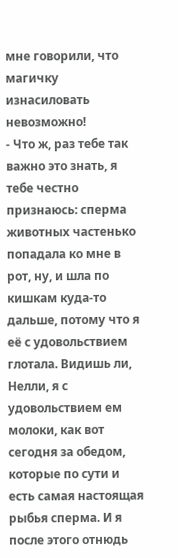мне говорили, что магичку изнасиловать невозможно!
- Что ж, раз тебе так важно это знать, я тебе честно признаюсь: сперма животных частенько попадала ко мне в рот, ну, и шла по кишкам куда-то дальше, потому что я её с удовольствием глотала. Видишь ли, Нелли, я с удовольствием ем молоки, как вот сегодня за обедом, которые по сути и есть самая настоящая рыбья сперма. И я после этого отнюдь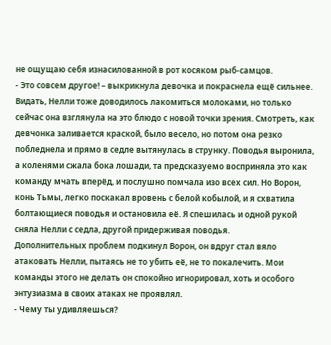не ощущаю себя изнасилованной в рот косяком рыб-самцов.
- Это совсем другое! – выкрикнула девочка и покраснела ещё сильнее.
Видать, Нелли тоже доводилось лакомиться молоками, но только сейчас она взглянула на это блюдо с новой точки зрения. Смотреть, как девчонка заливается краской, было весело, но потом она резко побледнела и прямо в седле вытянулась в струнку. Поводья выронила, а коленями сжала бока лошади, та предсказуемо восприняла это как команду мчать вперёд, и послушно помчала изо всех сил. Но Ворон, конь Тьмы, легко поскакал вровень с белой кобылой, и я схватила болтающиеся поводья и остановила её. Я спешилась и одной рукой сняла Нелли с седла, другой придерживая поводья.
Дополнительных проблем подкинул Ворон, он вдруг стал вяло атаковать Нелли, пытаясь не то убить её, не то покалечить. Мои команды этого не делать он спокойно игнорировал, хоть и особого энтузиазма в своих атаках не проявлял.
- Чему ты удивляешься?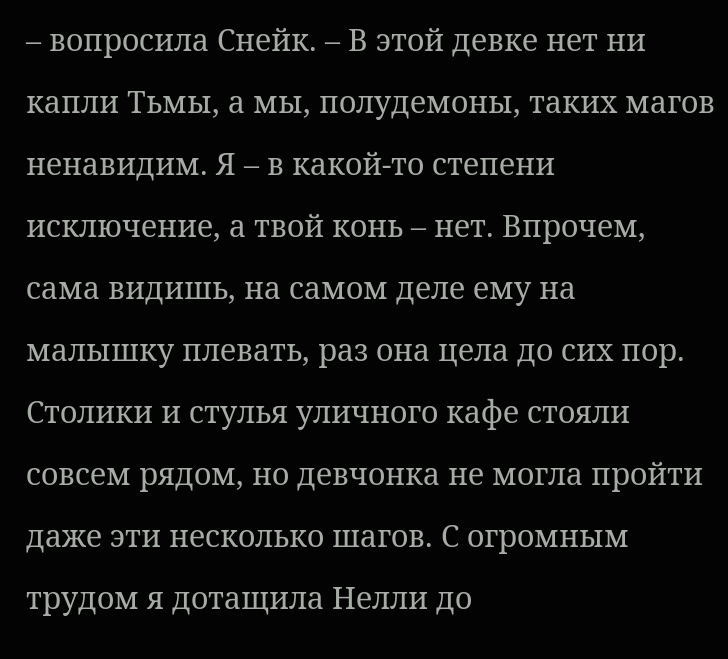– вопросила Снейк. – В этой девке нет ни капли Тьмы, а мы, полудемоны, таких магов ненавидим. Я – в какой-то степени исключение, а твой конь – нет. Впрочем, сама видишь, на самом деле ему на малышку плевать, раз она цела до сих пор.
Столики и стулья уличного кафе стояли совсем рядом, но девчонка не могла пройти даже эти несколько шагов. С огромным трудом я дотащила Нелли до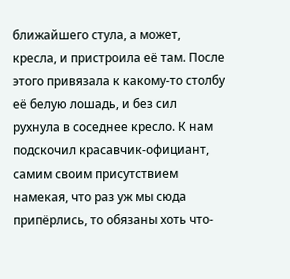ближайшего стула, а может, кресла, и пристроила её там. После этого привязала к какому-то столбу её белую лошадь, и без сил рухнула в соседнее кресло. К нам подскочил красавчик-официант, самим своим присутствием намекая, что раз уж мы сюда припёрлись, то обязаны хоть что-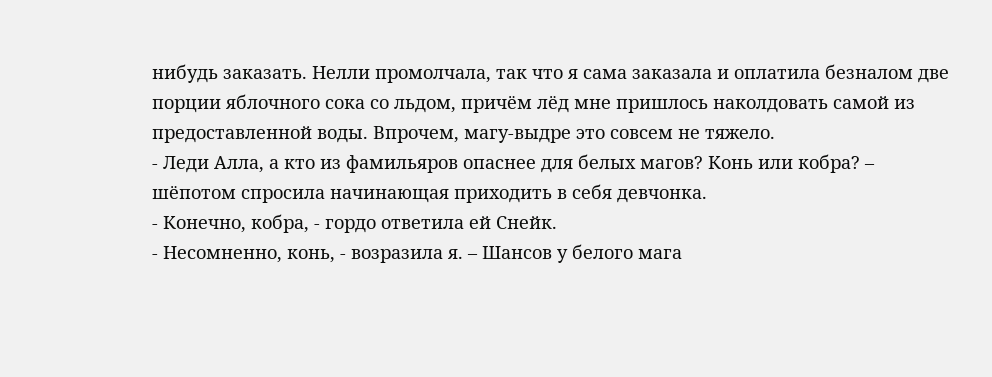нибудь заказать. Нелли промолчала, так что я сама заказала и оплатила безналом две порции яблочного сока со льдом, причём лёд мне пришлось наколдовать самой из предоставленной воды. Впрочем, магу-выдре это совсем не тяжело.
- Леди Алла, а кто из фамильяров опаснее для белых магов? Конь или кобра? – шёпотом спросила начинающая приходить в себя девчонка.
- Конечно, кобра, - гордо ответила ей Снейк.
- Несомненно, конь, - возразила я. – Шансов у белого мага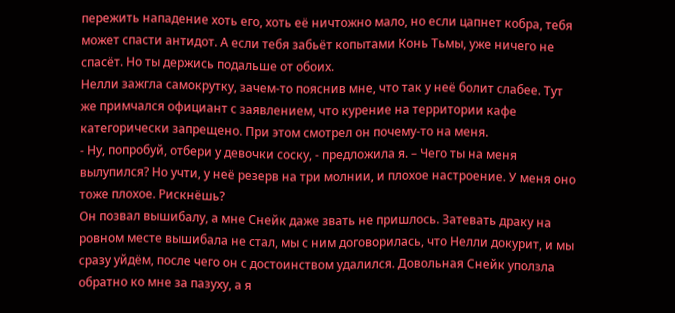пережить нападение хоть его, хоть её ничтожно мало, но если цапнет кобра, тебя может спасти антидот. А если тебя забьёт копытами Конь Тьмы, уже ничего не спасёт. Но ты держись подальше от обоих.
Нелли зажгла самокрутку, зачем-то пояснив мне, что так у неё болит слабее. Тут же примчался официант с заявлением, что курение на территории кафе категорически запрещено. При этом смотрел он почему-то на меня.
- Ну, попробуй, отбери у девочки соску, - предложила я. – Чего ты на меня вылупился? Но учти, у неё резерв на три молнии, и плохое настроение. У меня оно тоже плохое. Рискнёшь?
Он позвал вышибалу, а мне Снейк даже звать не пришлось. Затевать драку на ровном месте вышибала не стал, мы с ним договорилась, что Нелли докурит, и мы сразу уйдём, после чего он с достоинством удалился. Довольная Снейк уползла обратно ко мне за пазуху, а я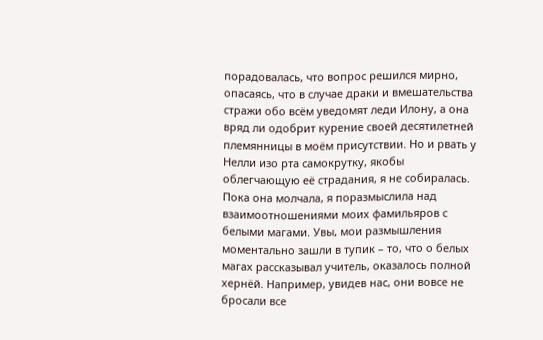порадовалась, что вопрос решился мирно, опасаясь, что в случае драки и вмешательства стражи обо всём уведомят леди Илону, а она вряд ли одобрит курение своей десятилетней племянницы в моём присутствии. Но и рвать у Нелли изо рта самокрутку, якобы облегчающую её страдания, я не собиралась.
Пока она молчала, я поразмыслила над взаимоотношениями моих фамильяров с белыми магами. Увы, мои размышления моментально зашли в тупик – то, что о белых магах рассказывал учитель, оказалось полной хернёй. Например, увидев нас, они вовсе не бросали все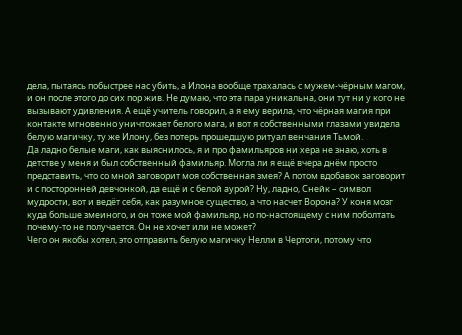дела, пытаясь побыстрее нас убить, а Илона вообще трахалась с мужем-чёрным магом, и он после этого до сих пор жив. Не думаю, что эта пара уникальна, они тут ни у кого не вызывают удивления. А ещё учитель говорил, а я ему верила, что чёрная магия при контакте мгновенно уничтожает белого мага, и вот я собственными глазами увидела белую магичку, ту же Илону, без потерь прошедшую ритуал венчания Тьмой.
Да ладно белые маги, как выяснилось, я и про фамильяров ни хера не знаю, хоть в детстве у меня и был собственный фамильяр. Могла ли я ещё вчера днём просто представить, что со мной заговорит моя собственная змея? А потом вдобавок заговорит и с посторонней девчонкой, да ещё и с белой аурой? Ну, ладно, Снейк – символ мудрости, вот и ведёт себя, как разумное существо, а что насчет Ворона? У коня мозг куда больше змеиного, и он тоже мой фамильяр, но по-настоящему с ним поболтать почему-то не получается. Он не хочет или не может?
Чего он якобы хотел, это отправить белую магичку Нелли в Чертоги, потому что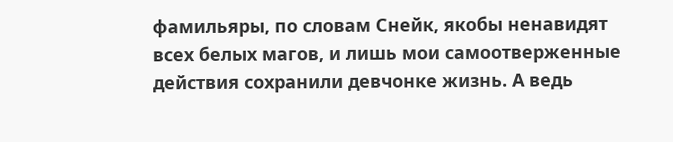фамильяры, по словам Снейк, якобы ненавидят всех белых магов, и лишь мои самоотверженные действия сохранили девчонке жизнь. А ведь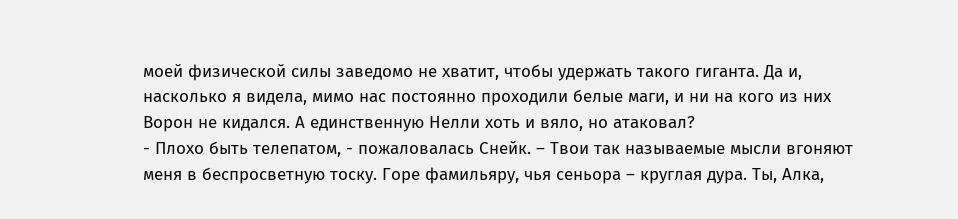моей физической силы заведомо не хватит, чтобы удержать такого гиганта. Да и, насколько я видела, мимо нас постоянно проходили белые маги, и ни на кого из них Ворон не кидался. А единственную Нелли хоть и вяло, но атаковал?
- Плохо быть телепатом, - пожаловалась Снейк. – Твои так называемые мысли вгоняют меня в беспросветную тоску. Горе фамильяру, чья сеньора – круглая дура. Ты, Алка,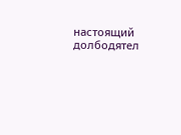настоящий долбодятел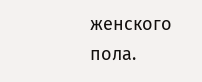женского пола.